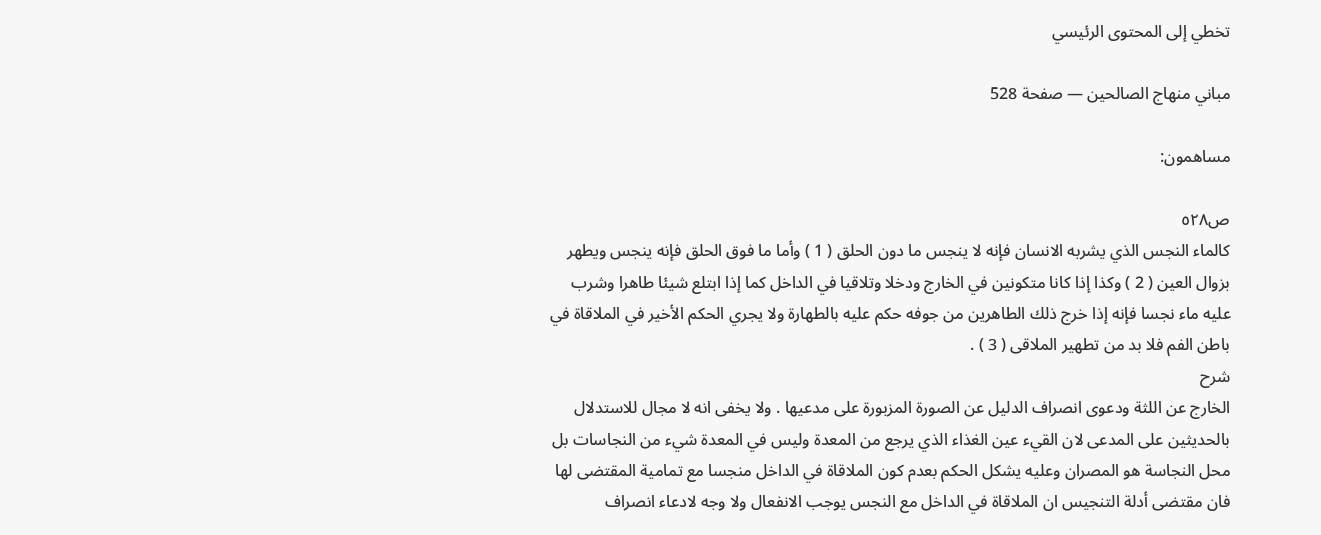تخطي إلى المحتوى الرئيسي

مباني منهاج الصالحين — صفحة 528

مساهمون:

ص٥٢٨
كالماء النجس الذي يشربه الانسان فإنه لا ينجس ما دون الحلق ( 1 ) وأما ما فوق الحلق فإنه ينجس ويطهر بزوال العين ( 2 ) وكذا إذا كانا متكونين في الخارج ودخلا وتلاقيا في الداخل كما إذا ابتلع شيئا طاهرا وشرب عليه ماء نجسا فإنه إذا خرج ذلك الطاهرين من جوفه حكم عليه بالطهارة ولا يجري الحكم الأخير في الملاقاة في باطن الفم فلا بد من تطهير الملاقى ( 3 ) .
شرح
الخارج عن اللثة ودعوى انصراف الدليل عن الصورة المزبورة على مدعيها . ولا يخفى انه لا مجال للاستدلال بالحديثين على المدعى لان القيء عين الغذاء الذي يرجع من المعدة وليس في المعدة شيء من النجاسات بل محل النجاسة هو المصران وعليه يشكل الحكم بعدم كون الملاقاة في الداخل منجسا مع تمامية المقتضى لها فان مقتضى أدلة التنجيس ان الملاقاة في الداخل مع النجس يوجب الانفعال ولا وجه لادعاء انصراف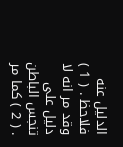الدليل عنه فلاحظ . ( 1 ) وقد مر انه لا دليل على تنجس الباطن . ( 2 ) كما مر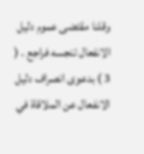وقلنا مقتضى عموم دليل الانفعال تنجسه فراجع . ( 3 ) بدعوى انصراف دليل الانفعال عن الملاقاة في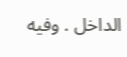الداخل . وفيه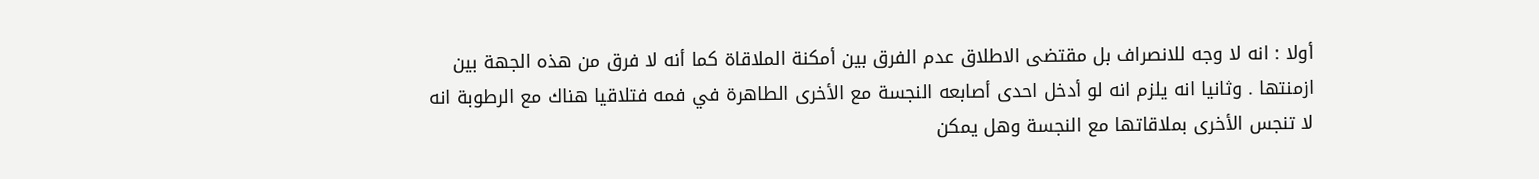أولا : انه لا وجه للانصراف بل مقتضى الاطلاق عدم الفرق بين أمكنة الملاقاة كما أنه لا فرق من هذه الجهة بين ازمنتها . وثانيا انه يلزم انه لو أدخل احدى أصابعه النجسة مع الأخرى الطاهرة في فمه فتلاقيا هناك مع الرطوبة انه لا تنجس الأخرى بملاقاتها مع النجسة وهل يمكن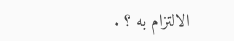الالتزام به ؟ .